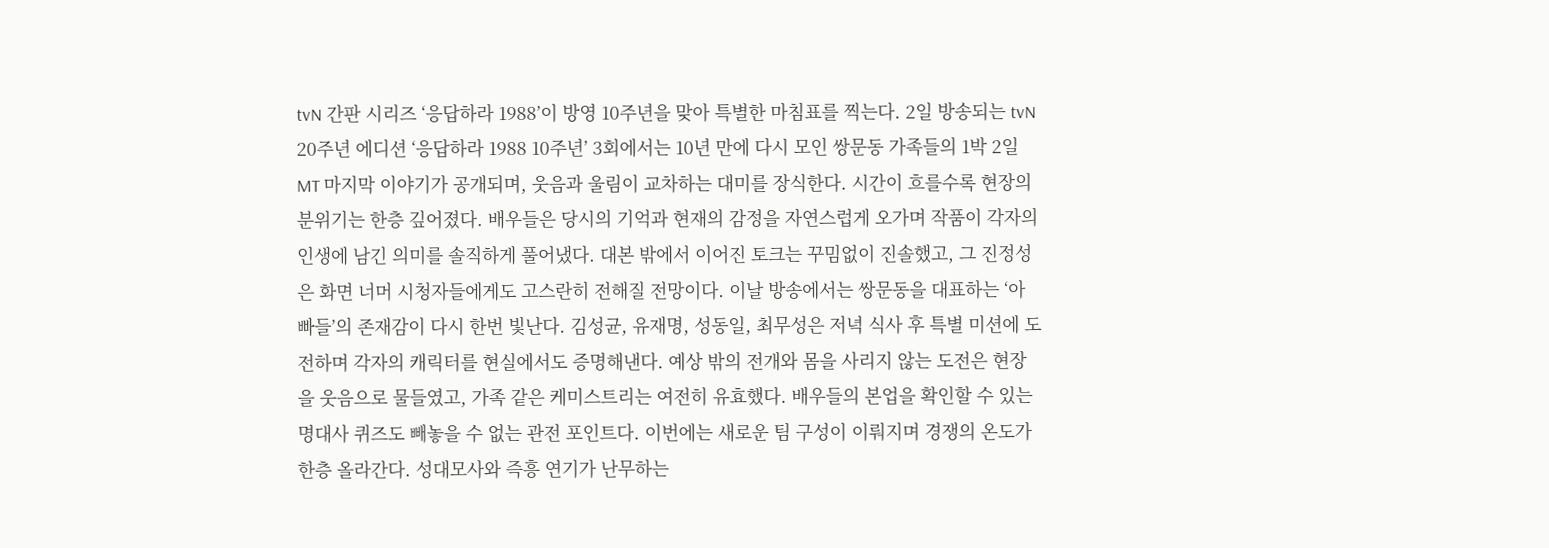tvN 간판 시리즈 ‘응답하라 1988’이 방영 10주년을 맞아 특별한 마침표를 찍는다. 2일 방송되는 tvN 20주년 에디션 ‘응답하라 1988 10주년’ 3회에서는 10년 만에 다시 모인 쌍문동 가족들의 1박 2일 MT 마지막 이야기가 공개되며, 웃음과 울림이 교차하는 대미를 장식한다. 시간이 흐를수록 현장의 분위기는 한층 깊어졌다. 배우들은 당시의 기억과 현재의 감정을 자연스럽게 오가며 작품이 각자의 인생에 남긴 의미를 솔직하게 풀어냈다. 대본 밖에서 이어진 토크는 꾸밈없이 진솔했고, 그 진정성은 화면 너머 시청자들에게도 고스란히 전해질 전망이다. 이날 방송에서는 쌍문동을 대표하는 ‘아빠들’의 존재감이 다시 한번 빛난다. 김성균, 유재명, 성동일, 최무성은 저녁 식사 후 특별 미션에 도전하며 각자의 캐릭터를 현실에서도 증명해낸다. 예상 밖의 전개와 몸을 사리지 않는 도전은 현장을 웃음으로 물들였고, 가족 같은 케미스트리는 여전히 유효했다. 배우들의 본업을 확인할 수 있는 명대사 퀴즈도 빼놓을 수 없는 관전 포인트다. 이번에는 새로운 팀 구성이 이뤄지며 경쟁의 온도가 한층 올라간다. 성대모사와 즉흥 연기가 난무하는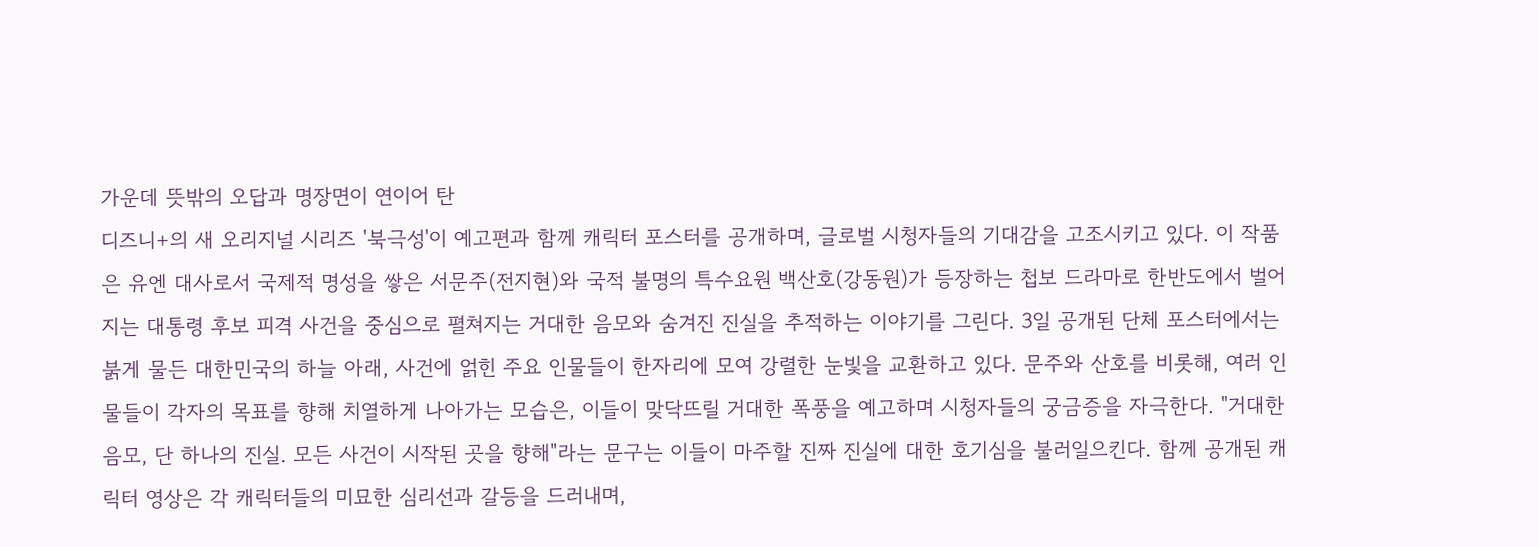가운데 뜻밖의 오답과 명장면이 연이어 탄
디즈니+의 새 오리지널 시리즈 '북극성'이 예고편과 함께 캐릭터 포스터를 공개하며, 글로벌 시청자들의 기대감을 고조시키고 있다. 이 작품은 유엔 대사로서 국제적 명성을 쌓은 서문주(전지현)와 국적 불명의 특수요원 백산호(강동원)가 등장하는 첩보 드라마로 한반도에서 벌어지는 대통령 후보 피격 사건을 중심으로 펼쳐지는 거대한 음모와 숨겨진 진실을 추적하는 이야기를 그린다. 3일 공개된 단체 포스터에서는 붉게 물든 대한민국의 하늘 아래, 사건에 얽힌 주요 인물들이 한자리에 모여 강렬한 눈빛을 교환하고 있다. 문주와 산호를 비롯해, 여러 인물들이 각자의 목표를 향해 치열하게 나아가는 모습은, 이들이 맞닥뜨릴 거대한 폭풍을 예고하며 시청자들의 궁금증을 자극한다. "거대한 음모, 단 하나의 진실. 모든 사건이 시작된 곳을 향해"라는 문구는 이들이 마주할 진짜 진실에 대한 호기심을 불러일으킨다. 함께 공개된 캐릭터 영상은 각 캐릭터들의 미묘한 심리선과 갈등을 드러내며,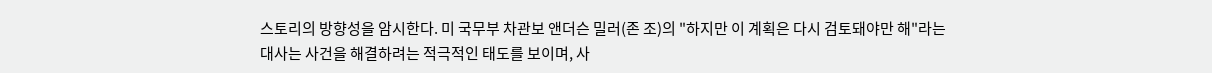스토리의 방향성을 암시한다. 미 국무부 차관보 앤더슨 밀러(존 조)의 "하지만 이 계획은 다시 검토돼야만 해"라는 대사는 사건을 해결하려는 적극적인 태도를 보이며, 사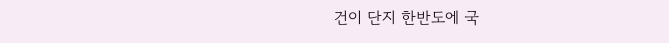건이 단지 한반도에 국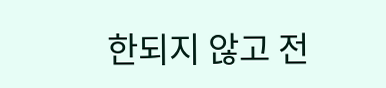한되지 않고 전